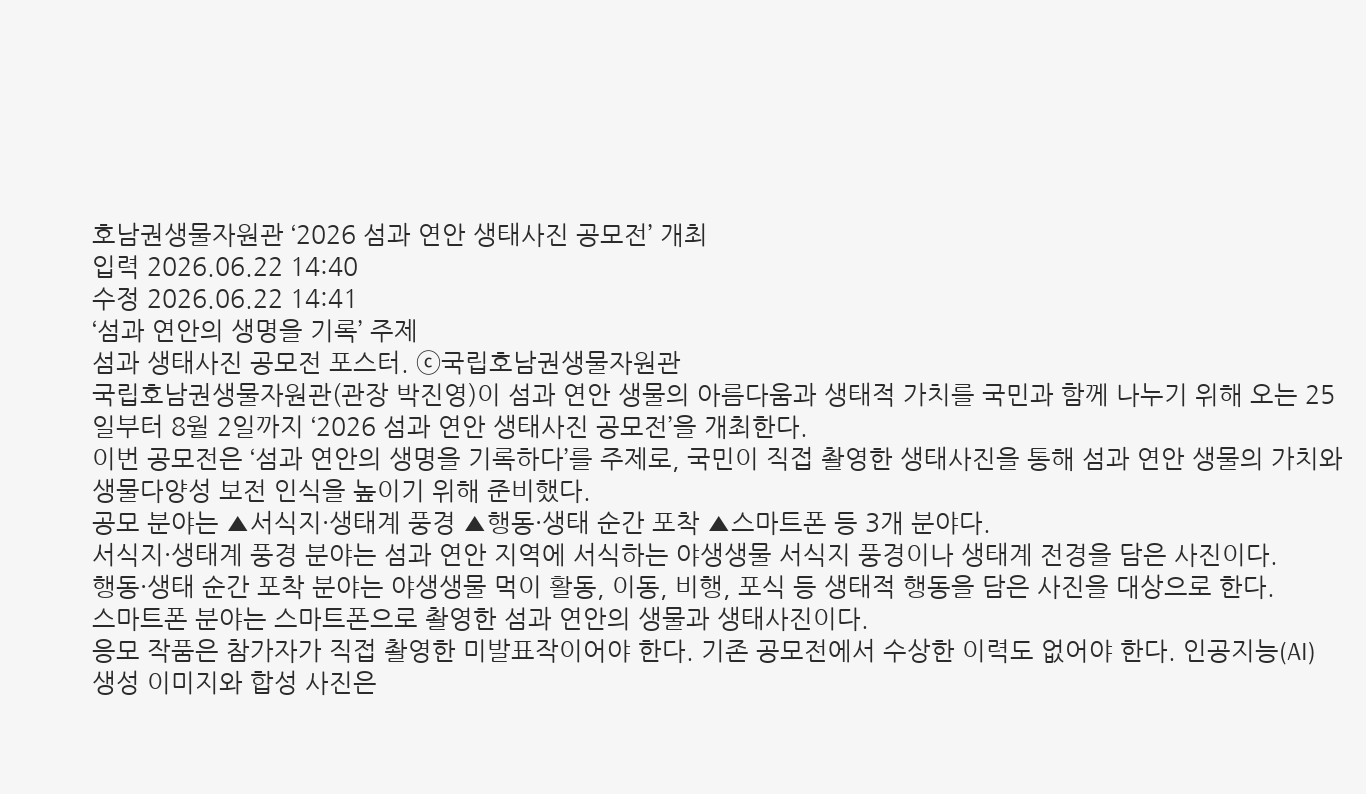호남권생물자원관 ‘2026 섬과 연안 생태사진 공모전’ 개최
입력 2026.06.22 14:40
수정 2026.06.22 14:41
‘섬과 연안의 생명을 기록’ 주제
섬과 생태사진 공모전 포스터. ⓒ국립호남권생물자원관
국립호남권생물자원관(관장 박진영)이 섬과 연안 생물의 아름다움과 생태적 가치를 국민과 함께 나누기 위해 오는 25일부터 8월 2일까지 ‘2026 섬과 연안 생태사진 공모전’을 개최한다.
이번 공모전은 ‘섬과 연안의 생명을 기록하다’를 주제로, 국민이 직접 촬영한 생태사진을 통해 섬과 연안 생물의 가치와 생물다양성 보전 인식을 높이기 위해 준비했다.
공모 분야는 ▲서식지·생태계 풍경 ▲행동·생태 순간 포착 ▲스마트폰 등 3개 분야다.
서식지·생태계 풍경 분야는 섬과 연안 지역에 서식하는 야생생물 서식지 풍경이나 생태계 전경을 담은 사진이다.
행동·생태 순간 포착 분야는 야생생물 먹이 활동, 이동, 비행, 포식 등 생태적 행동을 담은 사진을 대상으로 한다.
스마트폰 분야는 스마트폰으로 촬영한 섬과 연안의 생물과 생태사진이다.
응모 작품은 참가자가 직접 촬영한 미발표작이어야 한다. 기존 공모전에서 수상한 이력도 없어야 한다. 인공지능(AI) 생성 이미지와 합성 사진은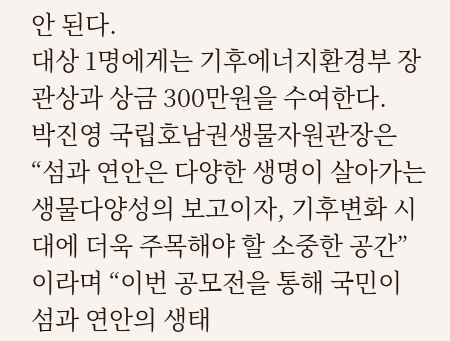안 된다.
대상 1명에게는 기후에너지환경부 장관상과 상금 300만원을 수여한다.
박진영 국립호남권생물자원관장은 “섬과 연안은 다양한 생명이 살아가는 생물다양성의 보고이자, 기후변화 시대에 더욱 주목해야 할 소중한 공간”이라며 “이번 공모전을 통해 국민이 섬과 연안의 생태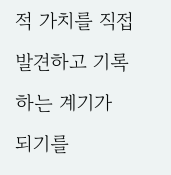적 가치를 직접 발견하고 기록하는 계기가 되기를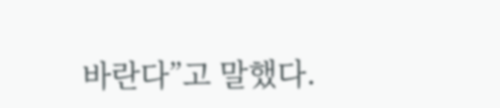바란다”고 말했다.